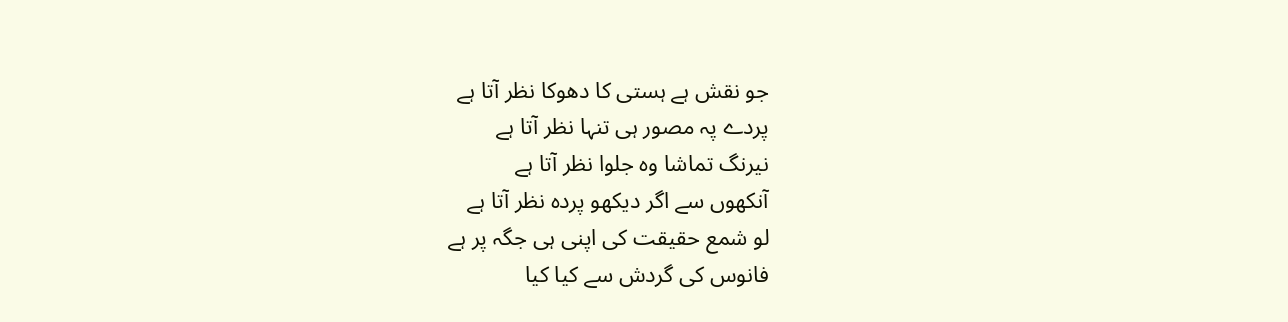جو نقش ہے ہستی کا دھوکا نظر آتا ہے
پردے پہ مصور ہی تنہا نظر آتا ہے
نیرنگ تماشا وہ جلوا نظر آتا ہے
آنکھوں سے اگر دیکھو پردہ نظر آتا ہے
لو شمع حقیقت کی اپنی ہی جگہ پر ہے
فانوس کی گردش سے کیا کیا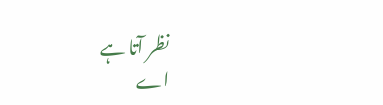نظر آتا ہے
اے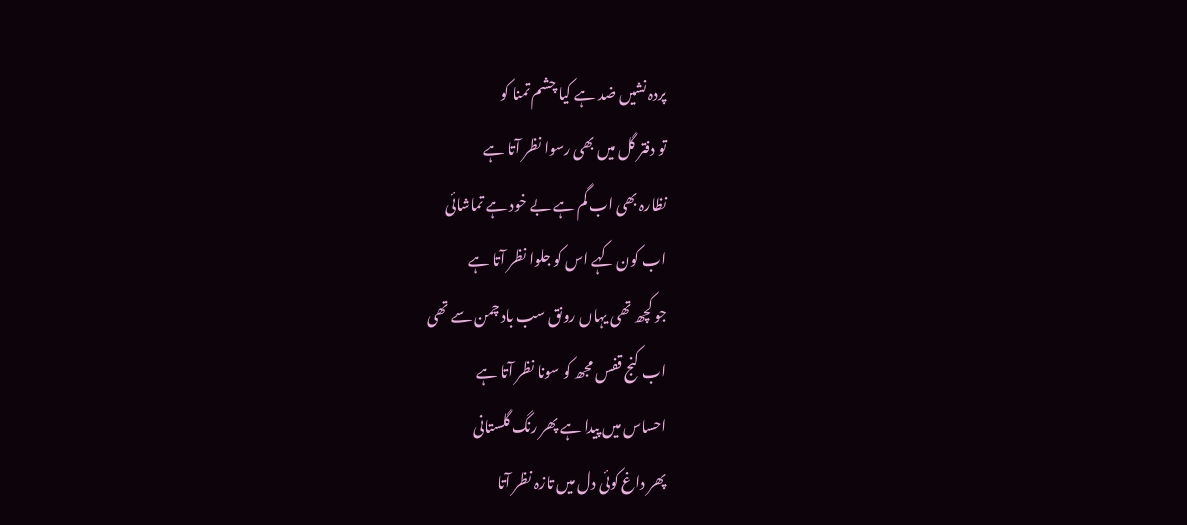پردہ نشیں ضد ہے کیا چشم تمنا کو
تو دفتر گل میں بھی رسوا نظر آتا ہے
نظارہ بھی اب گم ہے بے خود ہے تماشائی
اب کون کہے اس کو جلوا نظر آتا ہے
جو کچھ تھی یہاں رونق سب باد چمن سے تھی
اب کنج قفس مجھ کو سونا نظر آتا ہے
احساس میں پیدا ہے پھر رنگ گلستانی
پھر داغ کوئی دل میں تازہ نظر آتا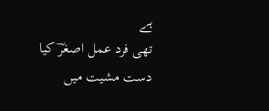ہے
تھی فرد عمل اصغرؔ کیا دست مشیت میں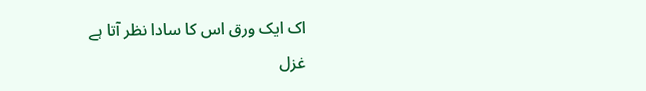اک ایک ورق اس کا سادا نظر آتا ہے
غزل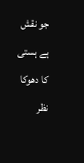جو نقش ہے ہستی کا دھوکا نظر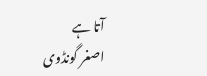آتا ہے
اصغر گونڈوی